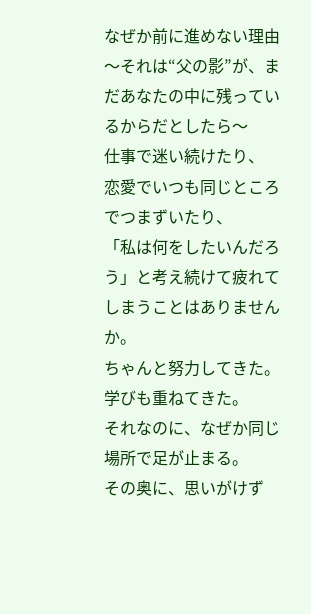なぜか前に進めない理由
〜それは“父の影”が、まだあなたの中に残っているからだとしたら〜
仕事で迷い続けたり、
恋愛でいつも同じところでつまずいたり、
「私は何をしたいんだろう」と考え続けて疲れてしまうことはありませんか。
ちゃんと努力してきた。学びも重ねてきた。
それなのに、なぜか同じ場所で足が止まる。
その奥に、思いがけず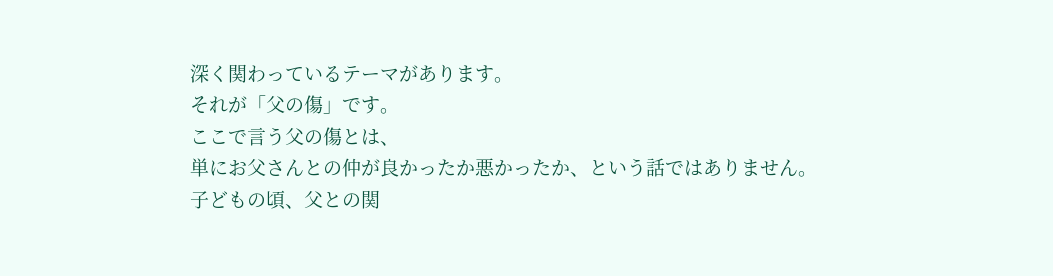深く関わっているテーマがあります。
それが「父の傷」です。
ここで言う父の傷とは、
単にお父さんとの仲が良かったか悪かったか、という話ではありません。
子どもの頃、父との関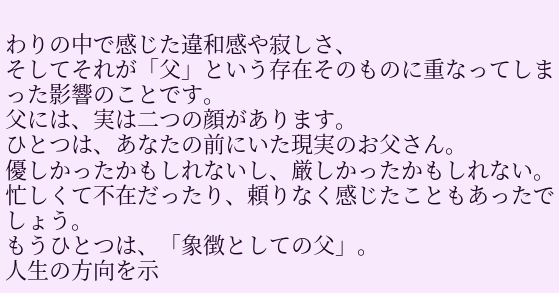わりの中で感じた違和感や寂しさ、
そしてそれが「父」という存在そのものに重なってしまった影響のことです。
父には、実は二つの顔があります。
ひとつは、あなたの前にいた現実のお父さん。
優しかったかもしれないし、厳しかったかもしれない。
忙しくて不在だったり、頼りなく感じたこともあったでしょう。
もうひとつは、「象徴としての父」。
人生の方向を示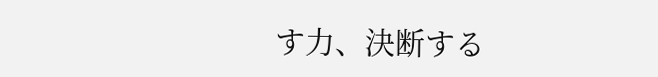す力、決断する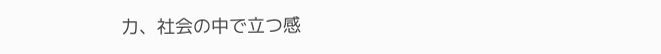力、社会の中で立つ感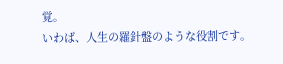覚。
いわば、人生の羅針盤のような役割です。